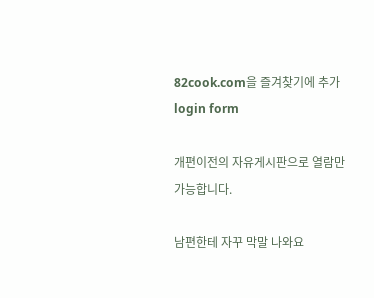82cook.com을 즐겨찾기에 추가
login form

개편이전의 자유게시판으로 열람만 가능합니다.

남편한테 자꾸 막말 나와요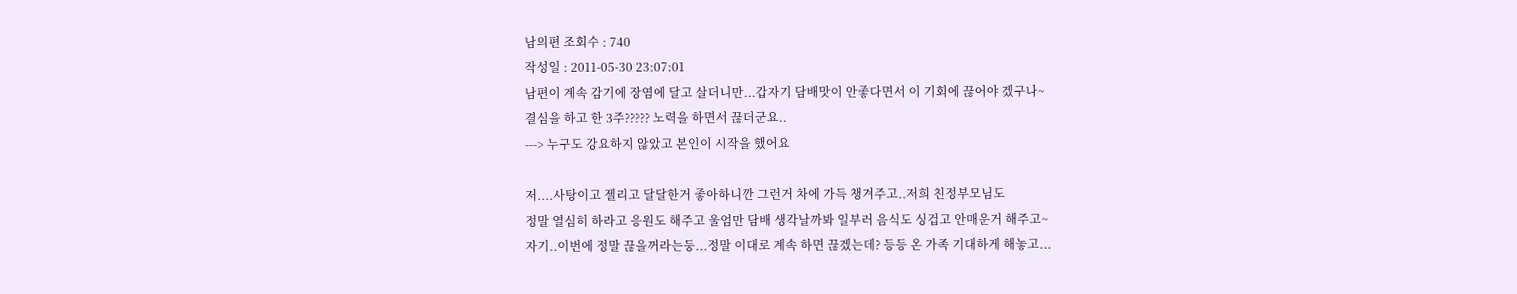남의편 조회수 : 740
작성일 : 2011-05-30 23:07:01
남편이 계속 감기에 장염에 달고 살더니만...갑자기 담배맛이 안좋다면서 이 기회에 끊어야 겠구나~
결심을 하고 한 3주????? 노력을 하면서 끊더군요..
---> 누구도 강요하지 않았고 본인이 시작을 했어요

저....사탕이고 젤리고 달달한거 좋아하니깐 그런거 차에 가득 챙겨주고..저희 친정부모님도
정말 열심히 하라고 응원도 해주고 울엄만 담배 생각날까봐 일부러 음식도 싱겁고 안매운거 해주고~
자기..이번에 정말 끊을꺼라는둥...정말 이대로 계속 하면 끊겠는데? 등등 온 가족 기대하게 해놓고...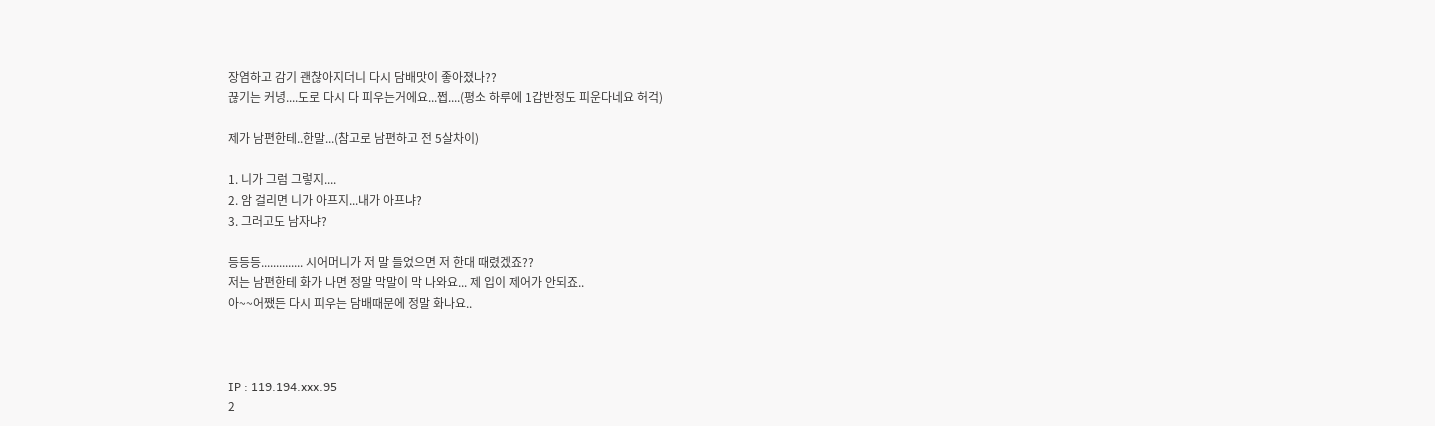장염하고 감기 괜찮아지더니 다시 담배맛이 좋아졌나??
끊기는 커녕....도로 다시 다 피우는거에요...쩝....(평소 하루에 1갑반정도 피운다네요 허걱)

제가 남편한테..한말...(참고로 남편하고 전 5살차이)

1. 니가 그럼 그렇지....
2. 암 걸리면 니가 아프지...내가 아프냐?
3. 그러고도 남자냐?

등등등.............. 시어머니가 저 말 들었으면 저 한대 때렸겠죠??
저는 남편한테 화가 나면 정말 막말이 막 나와요... 제 입이 제어가 안되죠..
아~~어쨌든 다시 피우는 담배때문에 정말 화나요..



IP : 119.194.xxx.95
2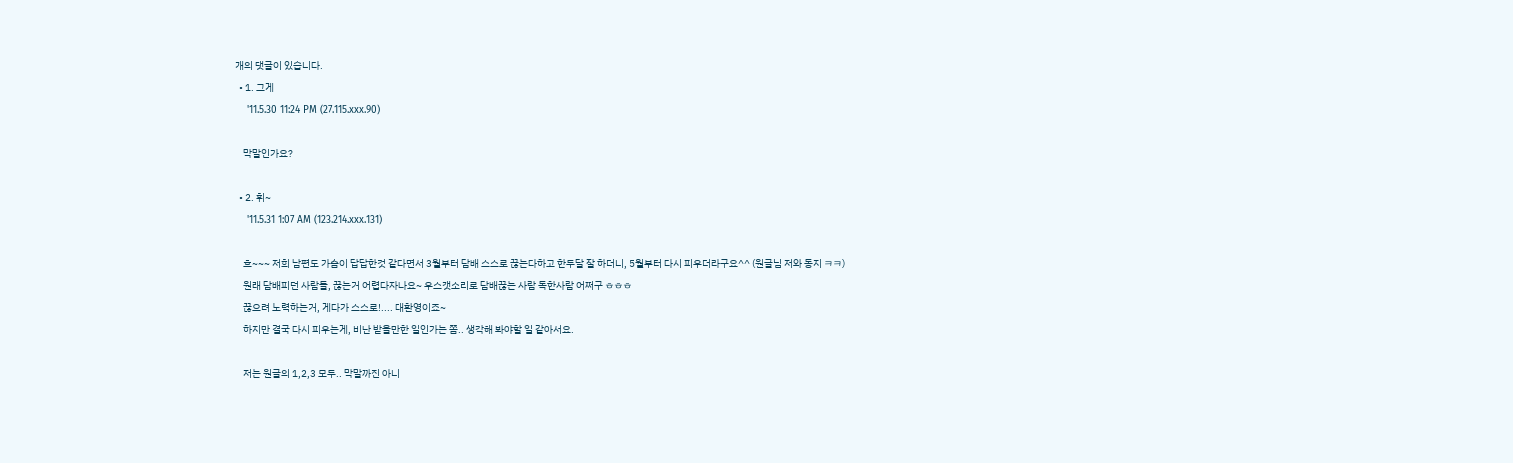개의 댓글이 있습니다.
  • 1. 그게
    '11.5.30 11:24 PM (27.115.xxx.90)

    막말인가요?

  • 2. 휘~
    '11.5.31 1:07 AM (123.214.xxx.131)

    흐~~~ 저희 남편도 가슴이 답답한것 같다면서 3월부터 담배 스스로 끊는다하고 한두달 잘 하더니, 5월부터 다시 피우더라구요^^ (원글님 저와 동지 ㅋㅋ)
    원래 담배피던 사람들, 끊는거 어렵다자나요~ 우스갯소리로 담배끊는 사람 독한사람 어쩌구 ㅎㅎㅎ
    끊으려 노력하는거, 게다가 스스로!.... 대환영이죠~
    하지만 결국 다시 피우는게, 비난 받을만한 일인가는 쫌.. 생각해 봐야할 일 같아서요.

    저는 원글의 1,2,3 모두.. 막말까진 아니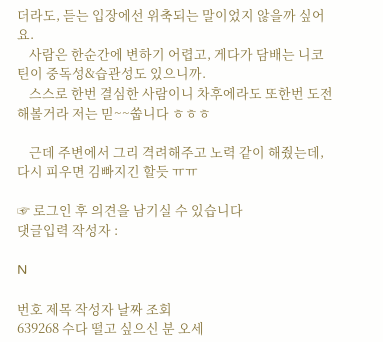더라도, 듣는 입장에선 위축되는 말이었지 않을까 싶어요.
    사람은 한순간에 변하기 어렵고, 게다가 담배는 니코틴이 중독성&습관성도 있으니까.
    스스로 한번 결심한 사람이니 차후에라도 또한번 도전해볼거라 저는 믿~~쑵니다 ㅎㅎㅎ

    근데 주변에서 그리 격려해주고 노력 같이 해줬는데, 다시 피우면 김빠지긴 할듯 ㅠㅠ

☞ 로그인 후 의견을 남기실 수 있습니다
댓글입력 작성자 :

N

번호 제목 작성자 날짜 조회
639268 수다 떨고 싶으신 분 오세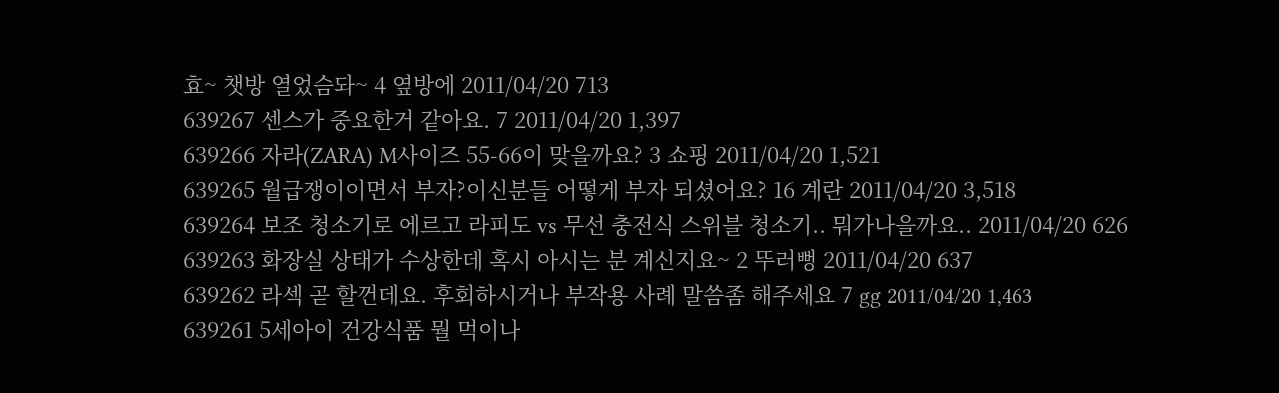효~ 챗방 열었슴돠~ 4 옆방에 2011/04/20 713
639267 센스가 중요한거 같아요. 7 2011/04/20 1,397
639266 자라(ZARA) M사이즈 55-66이 맞을까요? 3 쇼핑 2011/04/20 1,521
639265 월급쟁이이면서 부자?이신분들 어떻게 부자 되셨어요? 16 계란 2011/04/20 3,518
639264 보조 청소기로 에르고 라피도 vs 무선 충전식 스위블 청소기.. 뭐가나을까요.. 2011/04/20 626
639263 화장실 상태가 수상한데 혹시 아시는 분 계신지요~ 2 뚜러뻥 2011/04/20 637
639262 라섹 곧 할껀데요. 후회하시거나 부작용 사례 말씀좀 해주세요 7 gg 2011/04/20 1,463
639261 5세아이 건강식품 뭘 먹이나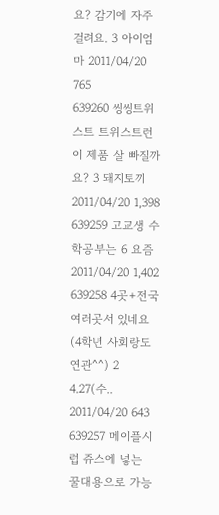요? 감기에 자주 걸려요. 3 아이엄마 2011/04/20 765
639260 씽씽트위스트 트위스트런 이 제품 살 빠질까요? 3 돼지토끼 2011/04/20 1,398
639259 고교생 수학공부는 6 요즘 2011/04/20 1,402
639258 4곳+전국 여러곳서 있네요 (4학년 사회랑도 연관^^) 2 4.27(수.. 2011/04/20 643
639257 메이플시럽 쥬스에 넣는 꿀대용으로 가능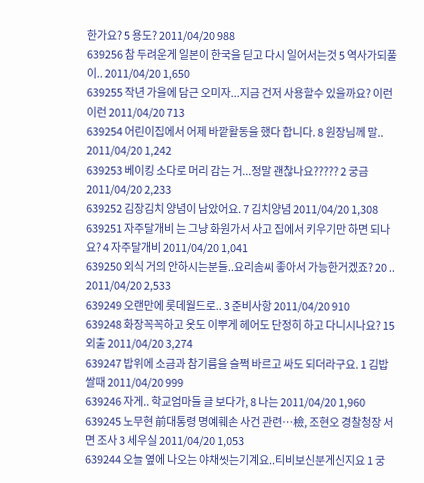한가요? 5 용도? 2011/04/20 988
639256 참 두려운게 일본이 한국을 딛고 다시 일어서는것 5 역사가되풀이.. 2011/04/20 1,650
639255 작년 가을에 담근 오미자...지금 건저 사용할수 있을까요? 이런이런 2011/04/20 713
639254 어린이집에서 어제 바깥활동을 했다 합니다. 8 원장님께 말.. 2011/04/20 1,242
639253 베이킹 소다로 머리 감는 거...정말 괜찮나요????? 2 궁금 2011/04/20 2,233
639252 김장김치 양념이 남았어요. 7 김치양념 2011/04/20 1,308
639251 자주달개비 는 그냥 화원가서 사고 집에서 키우기만 하면 되나요? 4 자주달개비 2011/04/20 1,041
639250 외식 거의 안하시는분들..요리솜씨 좋아서 가능한거겠죠? 20 .. 2011/04/20 2,533
639249 오랜만에 롯데월드로.. 3 준비사항 2011/04/20 910
639248 화장꼭꼭하고 옷도 이뿌게 헤어도 단정히 하고 다니시나요? 15 외출 2011/04/20 3,274
639247 밥위에 소금과 참기름을 슬쩍 바르고 싸도 되더라구요. 1 김밥 쌀때 2011/04/20 999
639246 자게.. 학교엄마들 글 보다가, 8 나는 2011/04/20 1,960
639245 노무현 前대통령 명예훼손 사건 관련…檢, 조현오 경찰청장 서면 조사 3 세우실 2011/04/20 1,053
639244 오늘 옆에 나오는 야채씻는기계요..티비보신분게신지요 1 궁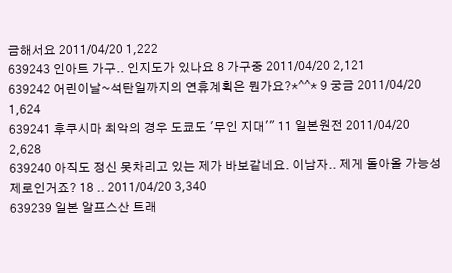금해서요 2011/04/20 1,222
639243 인아트 가구.. 인지도가 있나요 8 가구중 2011/04/20 2,121
639242 어린이날~석탄일까지의 연휴계획은 뭔가요?*^^* 9 궁금 2011/04/20 1,624
639241 후쿠시마 최악의 경우 도쿄도 '무인 지대'" 11 일본원전 2011/04/20 2,628
639240 아직도 정신 못차리고 있는 제가 바보같네요. 이남자.. 제게 돌아올 가능성 제로인거죠? 18 .. 2011/04/20 3,340
639239 일본 알프스산 트래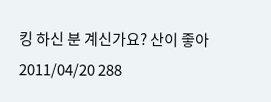킹 하신 분 계신가요? 산이 좋아 2011/04/20 288